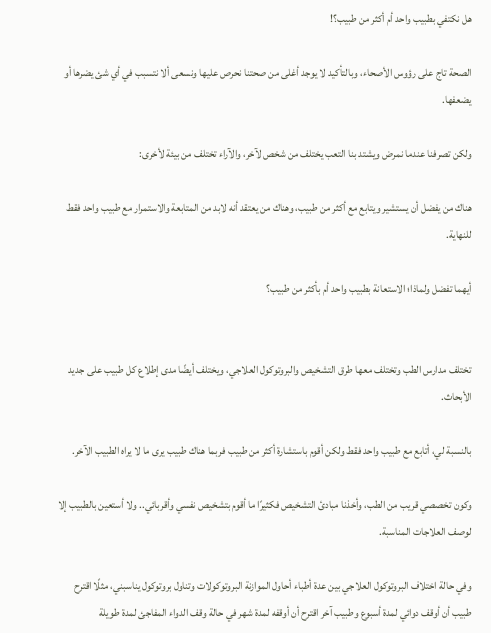هل نكتفي بطبيب واحد أم أكثر من طبيب؟!

الصحة تاج على رؤوس الأصحاء، وبالتأكيد لا يوجد أغلى من صحتنا نحرص عليها ونسعى ألا نتسبب في أي شئ يضرها أو يضعفها.

ولكن تصرفنا عندما نمرض ويشتد بنا التعب يختلف من شخص لآخر، والآراء تختلف من بيئة لأخرى:

هناك من يفضل أن يستشير ويتابع مع أكثر من طبيب، وهناك من يعتقد أنه لابد من المتابعة والاستمرار مع طبيب واحد فقط للنهاية.

أيهما تفضل ولماذا؛ الاستعانة بطبيب واحد أم بأكثر من طبيب؟


تختلف مدارس الطب وتختلف معها طرق التشخيص والبروتوكول العلاجي، ويختلف أيضًا مدى إطلاع كل طبيب على جديد الأبحاث.

بالنسبة لي، أتابع مع طبيب واحد فقط ولكن أقوم باستشارة أكثر من طبيب فربما هناك طبيب يرى ما لا يراه الطبيب الآخر.

وكون تخصصي قريب من الطب، وأخذنا مبادئ التشخيص فكثيرًا ما أقوم بتشخيص نفسي وأقربائي.. ولا أستعين بالطبيب إلا لوصف العلاجات المناسبة.

وفي حالة اختلاف البروتوكول العلاجي بين عدة أطباء أحاول الموازنة البروتوكولات وتناول بروتوكول يناسبني، مثلًا اقترح طبيب أن أوقف دوائي لمدة أسبوع وطبيب آخر اقترح أن أوقفه لمدة شهر في حالة وقف الدواء المفاجئ لمدة طويلة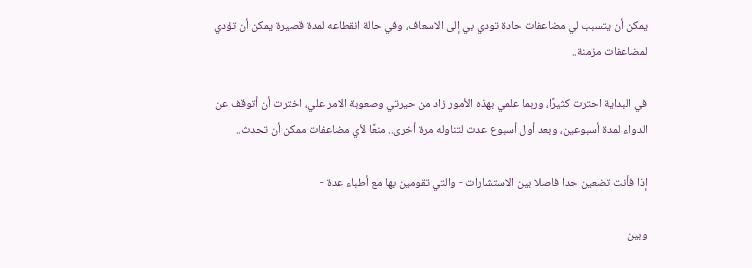يمكن أن يتسبب لي مضاعفات حادة تودي بي إلى الاسعاف، وفي حالة انقطاعه لمدة قصيرة يمكن أن تؤدي لمضاعفات مزمنة..

في البداية احترت كثيرًا، وربما علمي بهذه الأمور زاد من حيرتي وصعوبة الامر علي، اخترت أن أتوقف عن الدواء لمدة أسبوعين، وبعد أول أسبوع عدت لتناوله مرة أخرى.. منعًا لأي مضاعفات ممكن أن تحدث..

إذا فأنت تضعين حدا فاصلا بين الاستشارات - والتي تقومين بها مع أطباء عدة -

وبين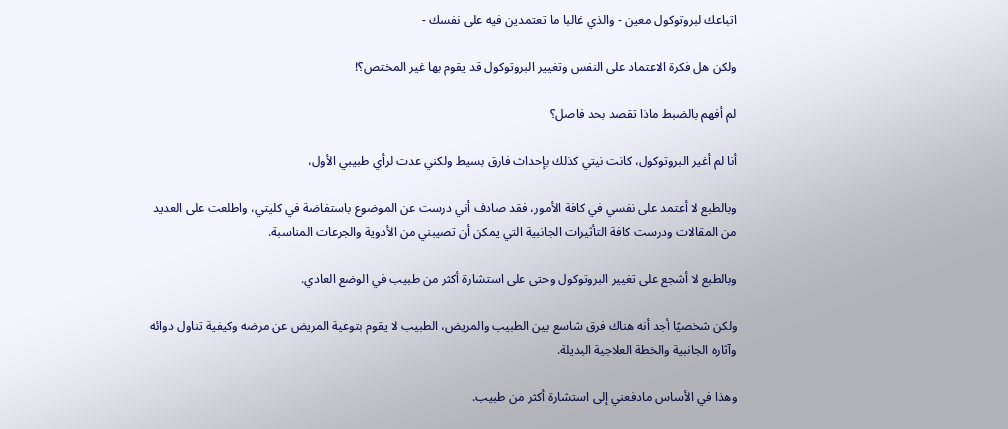اتباعك لبروتوكول معين - والذي غالبا ما تعتمدين فيه على نفسك -

ولكن هل فكرة الاعتماد على النفس وتغيير البروتوكول قد يقوم بها غير المختص؟!

لم أفهم بالضبط ماذا تقصد بحد فاصل؟

أنا لم أغير البروتوكول، كانت نيتي كذلك بإحداث فارق بسيط ولكني عدت لرأي طبيبي الأول،

وبالطبع لا أعتمد على نفسي في كافة الأمور، فقد صادف أني درست عن الموضوع باستفاضة في كليتي، واطلعت على العديد من المقالات ودرست كافة التأثيرات الجانبية التي يمكن أن تصيبني من الأدوية والجرعات المناسبة.

وبالطبع لا أشجع على تغيير البروتوكول وحتى على استشارة أكثر من طبيب في الوضع العادي.

ولكن شخصيًا أجد أنه هناك فرق شاسع بين الطبيب والمريض، الطبيب لا يقوم بتوعية المريض عن مرضه وكيفية تناول دوائه وآثاره الجانبية والخطة العلاجية البديلة.

وهذا في الأساس مادفعني إلى استشارة أكثر من طبيب.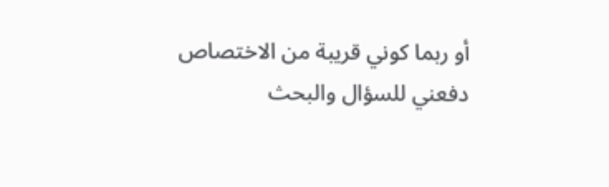أو ربما كوني قريبة من الاختصاص دفعني للسؤال والبحث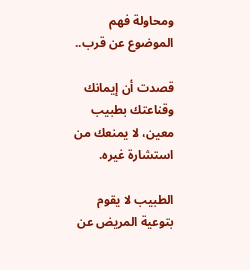ومحاولة فهم الموضوع عن قرب..

قصدت أن إيمانك وقناعتك بطبيب معين، لا يمنعك من استشارة غيره.

الطبيب لا يقوم بتوعية المريض عن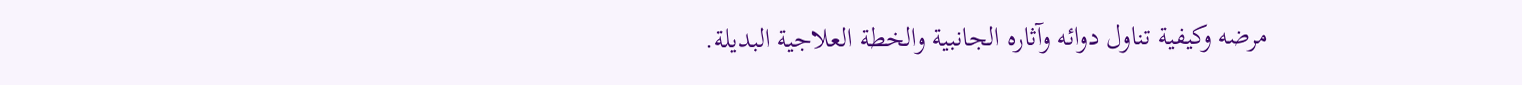مرضه وكيفية تناول دوائه وآثاره الجانبية والخطة العلاجية البديلة.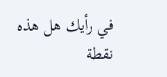في رأيك هل هذه نقطة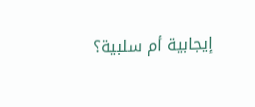إيجابية أم سلبية؟